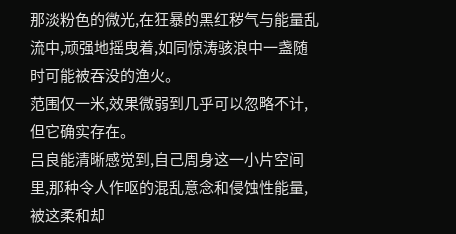那淡粉色的微光,在狂暴的黑红秽气与能量乱流中,顽强地摇曳着,如同惊涛骇浪中一盏随时可能被吞没的渔火。
范围仅一米,效果微弱到几乎可以忽略不计,但它确实存在。
吕良能清晰感觉到,自己周身这一小片空间里,那种令人作呕的混乱意念和侵蚀性能量,被这柔和却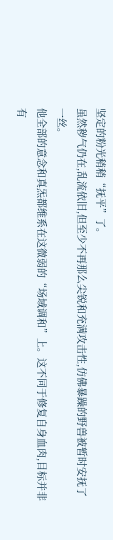坚定的粉光稍稍“抚平”了。
虽然秽气仍在,乱流依旧,但至少不再那么尖锐和充满攻击性,仿佛暴躁的野兽被暂时安抚了一丝。
他全部的意念和真炁都维系在这微弱的“场域调和”上。这不同于修复自身血肉,目标并非有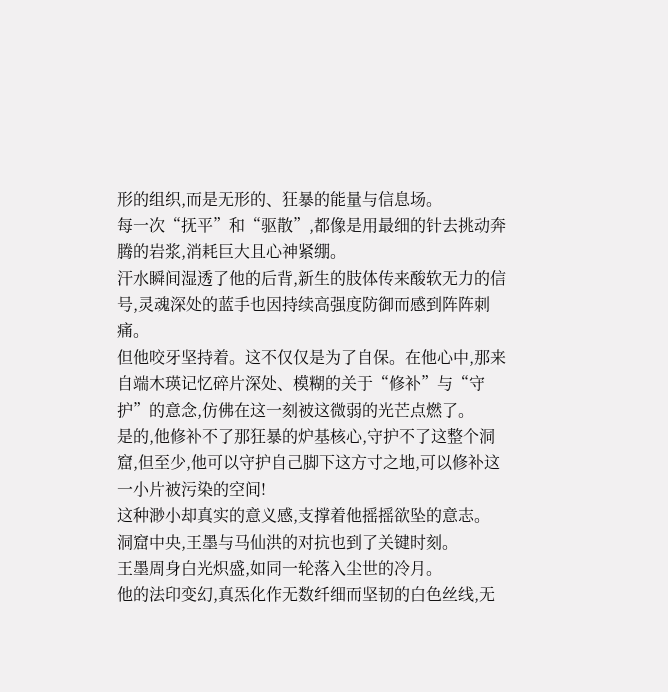形的组织,而是无形的、狂暴的能量与信息场。
每一次“抚平”和“驱散”,都像是用最细的针去挑动奔腾的岩浆,消耗巨大且心神紧绷。
汗水瞬间湿透了他的后背,新生的肢体传来酸软无力的信号,灵魂深处的蓝手也因持续高强度防御而感到阵阵刺痛。
但他咬牙坚持着。这不仅仅是为了自保。在他心中,那来自端木瑛记忆碎片深处、模糊的关于“修补”与“守护”的意念,仿佛在这一刻被这微弱的光芒点燃了。
是的,他修补不了那狂暴的炉基核心,守护不了这整个洞窟,但至少,他可以守护自己脚下这方寸之地,可以修补这一小片被污染的空间!
这种渺小却真实的意义感,支撑着他摇摇欲坠的意志。
洞窟中央,王墨与马仙洪的对抗也到了关键时刻。
王墨周身白光炽盛,如同一轮落入尘世的冷月。
他的法印变幻,真炁化作无数纤细而坚韧的白色丝线,无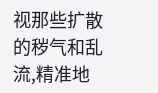视那些扩散的秽气和乱流,精准地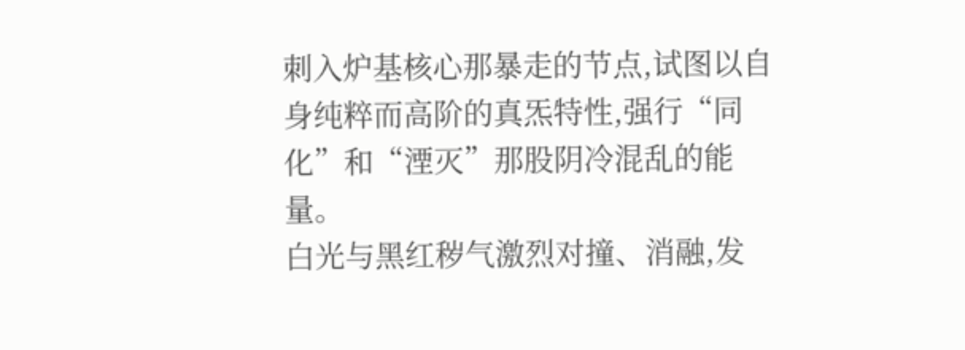刺入炉基核心那暴走的节点,试图以自身纯粹而高阶的真炁特性,强行“同化”和“湮灭”那股阴冷混乱的能量。
白光与黑红秽气激烈对撞、消融,发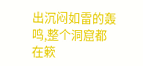出沉闷如雷的轰鸣,整个洞窟都在簌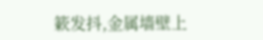簌发抖,金属墙壁上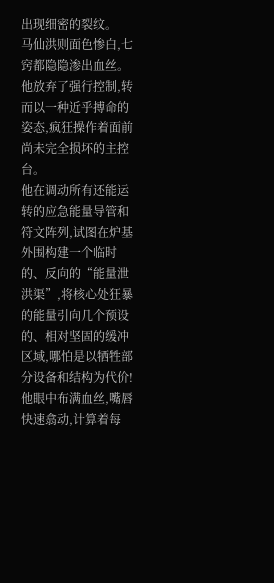出现细密的裂纹。
马仙洪则面色惨白,七窍都隐隐渗出血丝。他放弃了强行控制,转而以一种近乎搏命的姿态,疯狂操作着面前尚未完全损坏的主控台。
他在调动所有还能运转的应急能量导管和符文阵列,试图在炉基外围构建一个临时的、反向的“能量泄洪渠”,将核心处狂暴的能量引向几个预设的、相对坚固的缓冲区域,哪怕是以牺牲部分设备和结构为代价!
他眼中布满血丝,嘴唇快速翕动,计算着每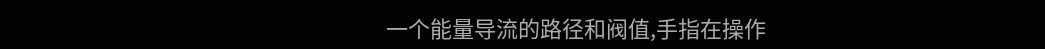一个能量导流的路径和阀值,手指在操作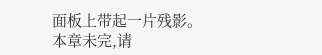面板上带起一片残影。
本章未完,请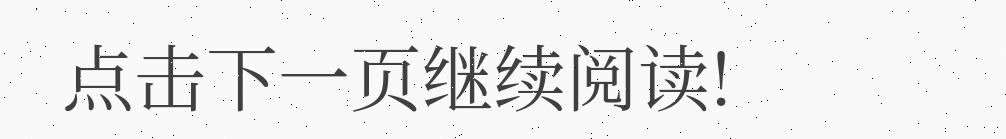点击下一页继续阅读!